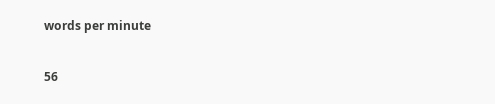words per minute

56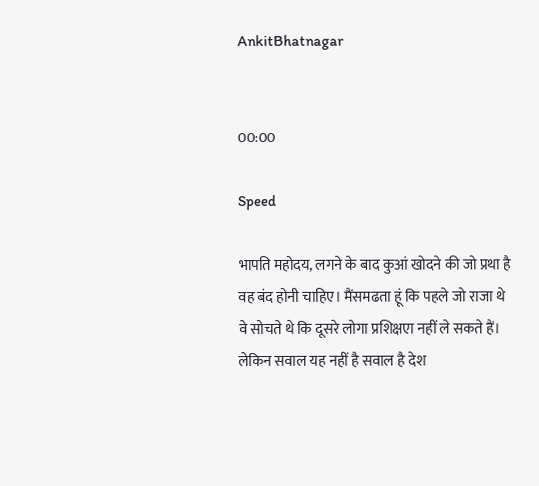AnkitBhatnagar


00:00

Speed

भापति महोदय, लगने के बाद कुआं खोदने की जो प्रथा है वह बंद होनी चाहिए। मैंसमढता हूं कि पहले जो राजा थे वे सोचते थे कि दूसरे लोगा प्रशिक्षएा नहीं ले सकते हैं। लेकिन सवाल यह नहीं है सवाल है देश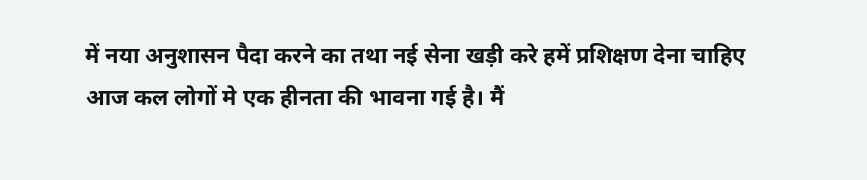में नया अनुशासन पैदा करने का तथा नई सेना खड़ी करे हमें प्रशिक्षण देना चाहिए आज कल लोगों मे एक हीनता की भावना गई है। मैं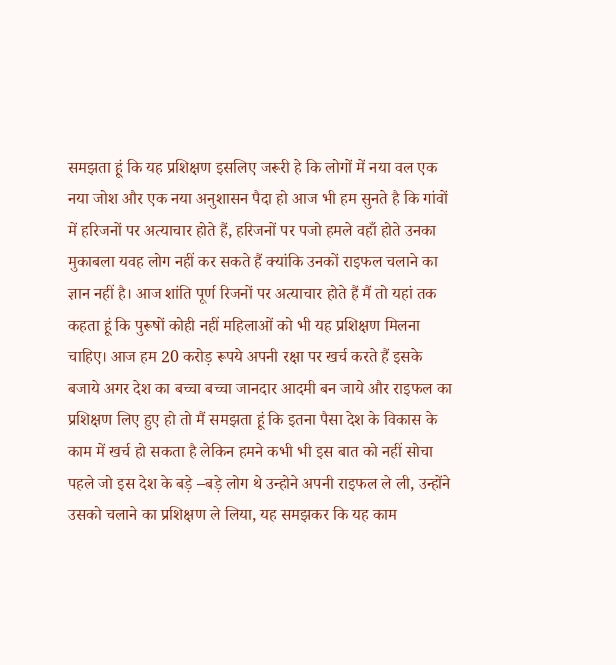समझता हूं कि यह प्रशिक्षण इसलिए जरूरी हे कि लोगों में नया वल एक नया जोश और एक नया अनुशासन पैदा हो आज भी हम सुनते है कि गांवों में हरिजनों पर अत्‍याचार होते हैं, हरिजनों पर पजो हमले वहाँ होते उनका मुकाबला यवह लोग नहीं कर सकते हैं क्‍यांकि उनकों राइफल चलाने का ज्ञान नहीं है। आज शांति पूर्ण रिजनों पर अत्‍याचार होते हैं मैं तो यहां तक कहता हूं कि पुरूषों कोही नहीं महिलाओं को भी यह प्रशिक्षण मिलना चाहिए। आज हम 20 करोड़ रूपये अपनी रक्षा पर खर्च करते हैं इसके बजाये अगर देश का बच्‍चा बच्‍चा जानदार आदमी बन जाये और राइफल का प्रशिक्षण लिए हुए हो तो मैं समझता हूं कि इतना पैसा देश के विकास के काम में खर्च हो सकता है लेकिन हमने कभी भी इस बात को नहीं सोचा पहले जो इस देश के बड़े –बड़े लोग थे उन्‍होने अपनी राइफल ले ली, उन्‍होंने उसको चलाने का प्रशिक्षण ले लिया, यह समझकर कि यह काम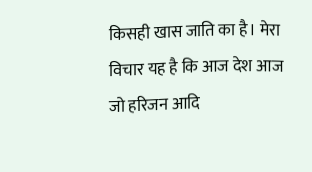किसही खास जाति का है। मेरा विचार यह है कि आज देश आज जो हरिजन आदि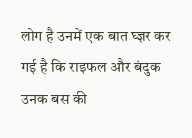लोग है उनमें एक बात घ्‍ज्ञर कर गई है कि राइफल और बंदुक उनक बस की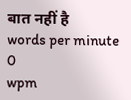बात नहीं है
words per minute
0
wpm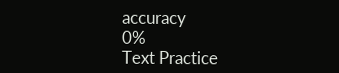accuracy
0%
Text Practice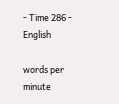- Time 286 - English

words per minute